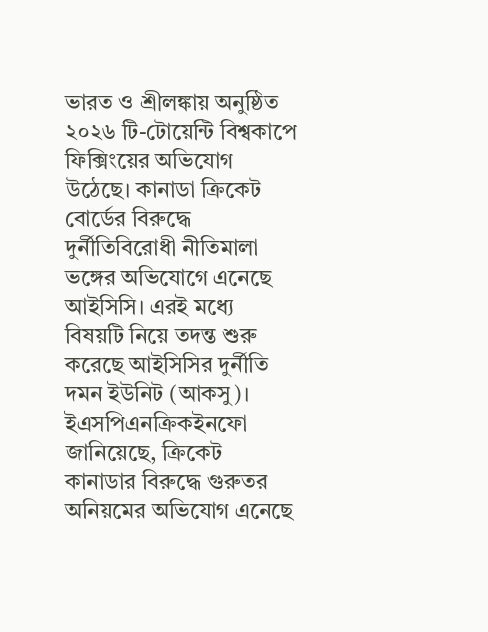ভারত ও শ্রীলঙ্কায় অনুষ্ঠিত ২০২৬ টি-টোয়েন্টি বিশ্বকাপে ফিক্সিংয়ের অভিযোগ উঠেছে। কানাডা ক্রিকেট বোর্ডের বিরুদ্ধে দুর্নীতিবিরোধী নীতিমালা ভঙ্গের অভিযোগে এনেছে আইসিসি। এরই মধ্যে বিষয়টি নিয়ে তদন্ত শুরু করেছে আইসিসির দুর্নীতি দমন ইউনিট (আকসু)।
ইএসপিএনক্রিকইনফো জানিয়েছে, ক্রিকেট কানাডার বিরুদ্ধে গুরুতর অনিয়মের অভিযোগ এনেছে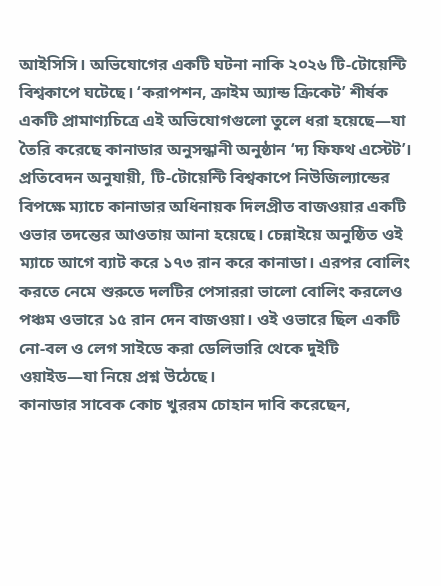আইসিসি। অভিযোগের একটি ঘটনা নাকি ২০২৬ টি-টোয়েন্টি বিশ্বকাপে ঘটেছে। ‘করাপশন, ক্রাইম অ্যান্ড ক্রিকেট’ শীর্ষক একটি প্রামাণ্যচিত্রে এই অভিযোগগুলো তুলে ধরা হয়েছে—যা তৈরি করেছে কানাডার অনুসন্ধানী অনুষ্ঠান ‘দ্য ফিফথ এস্টেট’।
প্রতিবেদন অনুযায়ী, টি-টোয়েন্টি বিশ্বকাপে নিউজিল্যান্ডের বিপক্ষে ম্যাচে কানাডার অধিনায়ক দিলপ্রীত বাজওয়ার একটি ওভার তদন্তের আওতায় আনা হয়েছে। চেন্নাইয়ে অনুষ্ঠিত ওই ম্যাচে আগে ব্যাট করে ১৭৩ রান করে কানাডা। এরপর বোলিং করতে নেমে শুরুতে দলটির পেসাররা ভালো বোলিং করলেও পঞ্চম ওভারে ১৫ রান দেন বাজওয়া। ওই ওভারে ছিল একটি নো-বল ও লেগ সাইডে করা ডেলিভারি থেকে দুইটি ওয়াইড—যা নিয়ে প্রশ্ন উঠেছে।
কানাডার সাবেক কোচ খুররম চোহান দাবি করেছেন,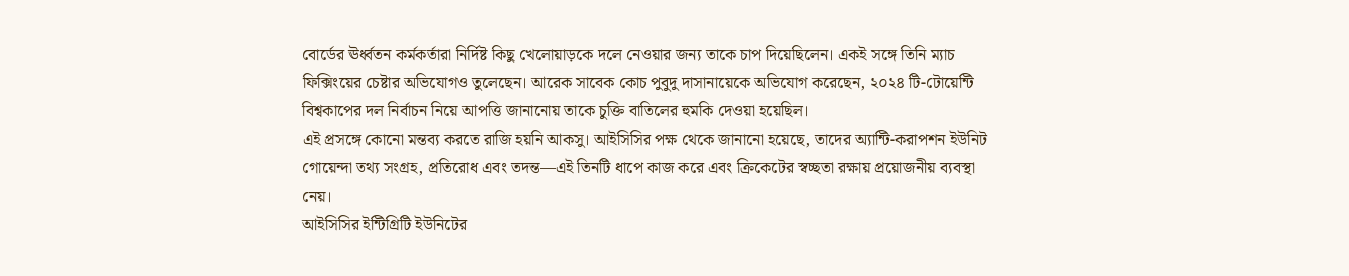বোর্ডের ঊর্ধ্বতন কর্মকর্তারা নির্দিষ্ট কিছু খেলোয়াড়কে দলে নেওয়ার জন্য তাকে চাপ দিয়েছিলেন। একই সঙ্গে তিনি ম্যাচ ফিক্সিংয়ের চেষ্টার অভিযোগও তুলেছেন। আরেক সাবেক কোচ পুবুদু দাসানায়েকে অভিযোগ করেছেন, ২০২৪ টি-টোয়েন্টি বিশ্বকাপের দল নির্বাচন নিয়ে আপত্তি জানানোয় তাকে চুক্তি বাতিলের হুমকি দেওয়া হয়েছিল।
এই প্রসঙ্গে কোনো মন্তব্য করতে রাজি হয়নি আকসু। আইসিসির পক্ষ থেকে জানানো হয়েছে, তাদের অ্যান্টি-করাপশন ইউনিট গোয়েন্দা তথ্য সংগ্রহ, প্রতিরোধ এবং তদন্ত—এই তিনটি ধাপে কাজ করে এবং ক্রিকেটের স্বচ্ছতা রক্ষায় প্রয়োজনীয় ব্যবস্থা নেয়।
আইসিসির ইন্টিগ্রিটি ইউনিটের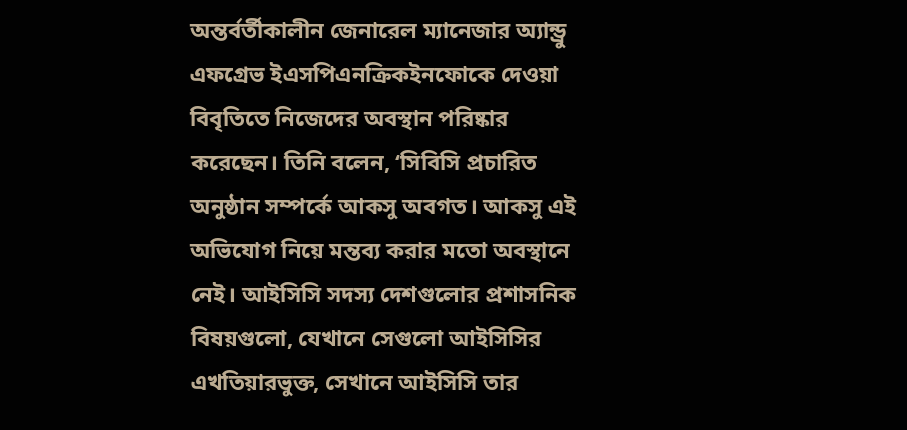অন্তর্বর্তীকালীন জেনারেল ম্যানেজার অ্যান্ড্রু এফগ্রেভ ইএসপিএনক্রিকইনফোকে দেওয়া বিবৃতিতে নিজেদের অবস্থান পরিষ্কার করেছেন। তিনি বলেন, ‘সিবিসি প্রচারিত অনুষ্ঠান সম্পর্কে আকসু অবগত। আকসু এই অভিযোগ নিয়ে মন্তব্য করার মতো অবস্থানে নেই। আইসিসি সদস্য দেশগুলোর প্রশাসনিক বিষয়গুলো, যেখানে সেগুলো আইসিসির এখতিয়ারভুক্ত, সেখানে আইসিসি তার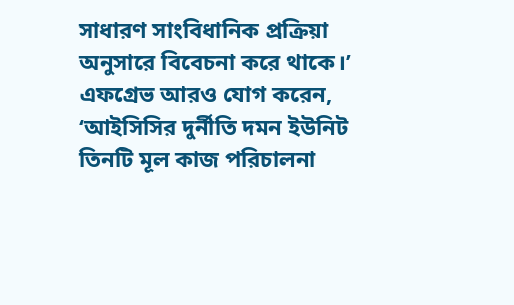সাধারণ সাংবিধানিক প্রক্রিয়া অনুসারে বিবেচনা করে থাকে।’
এফগ্রেভ আরও যোগ করেন, ‘আইসিসির দুর্নীতি দমন ইউনিট তিনটি মূল কাজ পরিচালনা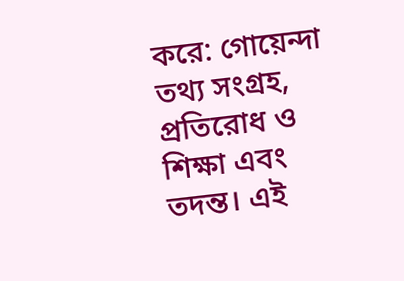করে: গোয়েন্দা তথ্য সংগ্রহ, প্রতিরোধ ও শিক্ষা এবং তদন্ত। এই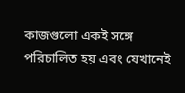কাজগুলো একই সঙ্গে পরিচালিত হয় এবং যেখানেই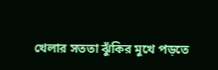খেলার সততা ঝুঁকির মুখে পড়তে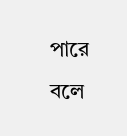পারে বলে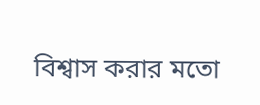বিশ্বাস করার মতো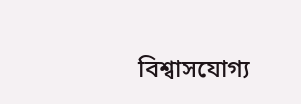বিশ্বাসযোগ্য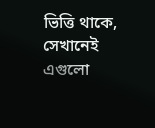ভিত্তি থাকে, সেখানেই এগুলো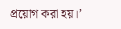প্রয়োগ করা হয়।’